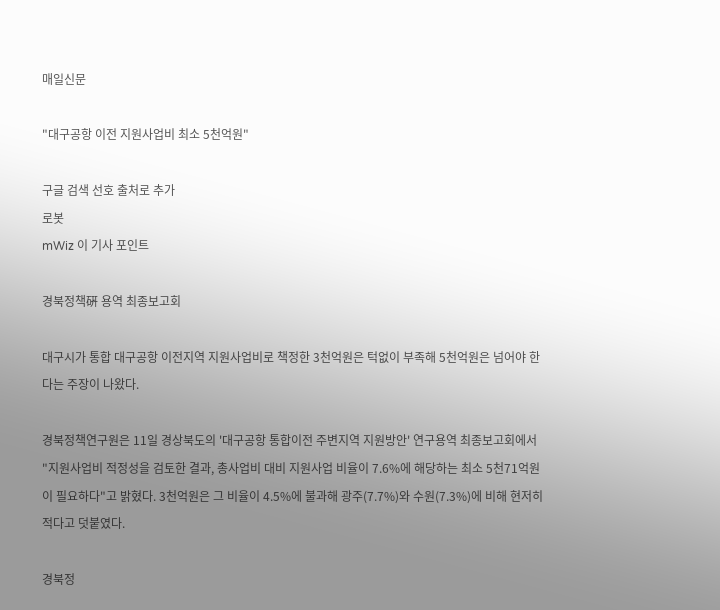매일신문

"대구공항 이전 지원사업비 최소 5천억원"

구글 검색 선호 출처로 추가
로봇
mWiz 이 기사 포인트

경북정책硏 용역 최종보고회

대구시가 통합 대구공항 이전지역 지원사업비로 책정한 3천억원은 턱없이 부족해 5천억원은 넘어야 한다는 주장이 나왔다.

경북정책연구원은 11일 경상북도의 '대구공항 통합이전 주변지역 지원방안' 연구용역 최종보고회에서 "지원사업비 적정성을 검토한 결과, 총사업비 대비 지원사업 비율이 7.6%에 해당하는 최소 5천71억원이 필요하다"고 밝혔다. 3천억원은 그 비율이 4.5%에 불과해 광주(7.7%)와 수원(7.3%)에 비해 현저히 적다고 덧붙였다.

경북정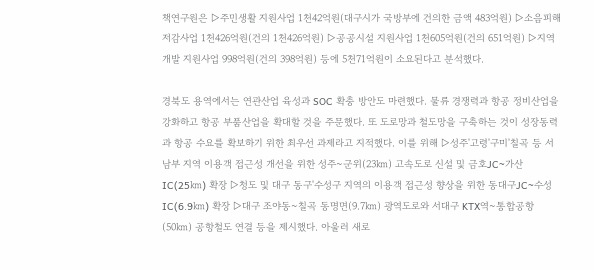책연구원은 ▷주민생활 지원사업 1천42억원(대구시가 국방부에 건의한 금액 483억원) ▷소음피해 저감사업 1천426억원(건의 1천426억원) ▷공공시설 지원사업 1천605억원(건의 651억원) ▷지역개발 지원사업 998억원(건의 398억원) 등에 5천71억원이 소요된다고 분석했다.

경북도 용역에서는 연관산업 육성과 SOC 확충 방안도 마련했다. 물류 경쟁력과 항공 정비산업을 강화하고 항공 부품산업을 확대할 것을 주문했다. 또 도로망과 철도망을 구축하는 것이 성장동력과 항공 수요를 확보하기 위한 최우선 과제라고 지적했다. 이를 위해 ▷성주'고령'구미'칠곡 등 서남부 지역 이용객 접근성 개선을 위한 성주~군위(23㎞) 고속도로 신설 및 금호JC~가산IC(25㎞) 확장 ▷청도 및 대구 동구'수성구 지역의 이용객 접근성 향상을 위한 동대구JC~수성IC(6.9㎞) 확장 ▷대구 조야동~칠곡 동명면(9.7㎞) 광역도로와 서대구 KTX역~통합공항(50㎞) 공항철도 연결 등을 제시했다. 아울러 새로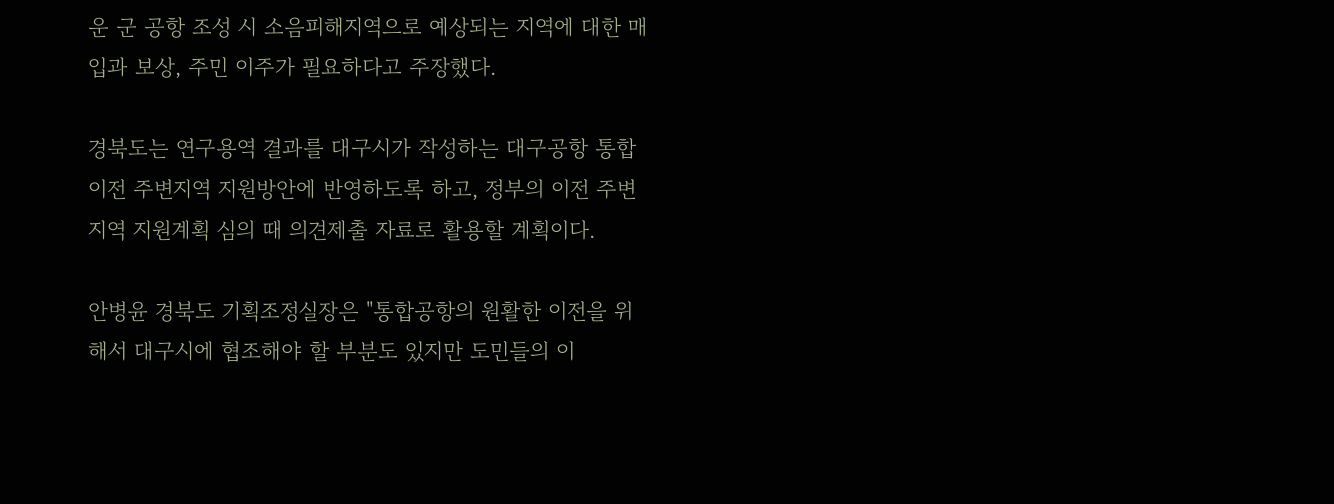운 군 공항 조성 시 소음피해지역으로 예상되는 지역에 대한 매입과 보상, 주민 이주가 필요하다고 주장했다.

경북도는 연구용역 결과를 대구시가 작성하는 대구공항 통합이전 주변지역 지원방안에 반영하도록 하고, 정부의 이전 주변지역 지원계획 심의 때 의견제출 자료로 활용할 계획이다.

안병윤 경북도 기획조정실장은 "통합공항의 원활한 이전을 위해서 대구시에 협조해야 할 부분도 있지만 도민들의 이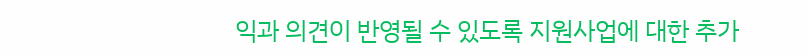익과 의견이 반영될 수 있도록 지원사업에 대한 추가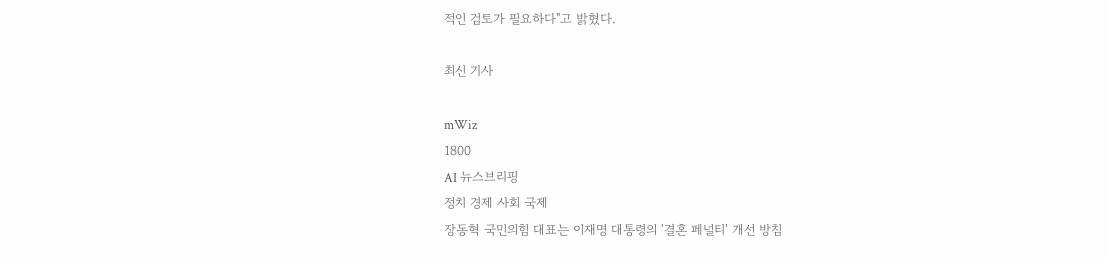적인 검토가 필요하다"고 밝혔다.

최신 기사

mWiz
1800
AI 뉴스브리핑
정치 경제 사회 국제
장동혁 국민의힘 대표는 이재명 대통령의 '결혼 페널티' 개선 방침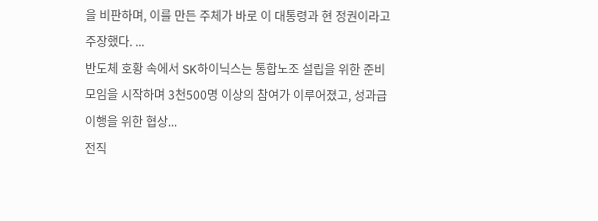을 비판하며, 이를 만든 주체가 바로 이 대통령과 현 정권이라고 주장했다. ...
반도체 호황 속에서 SK하이닉스는 통합노조 설립을 위한 준비 모임을 시작하며 3천500명 이상의 참여가 이루어졌고, 성과급 이행을 위한 협상...
전직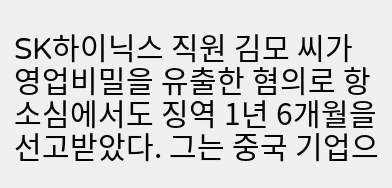SK하이닉스 직원 김모 씨가 영업비밀을 유출한 혐의로 항소심에서도 징역 1년 6개월을 선고받았다. 그는 중국 기업으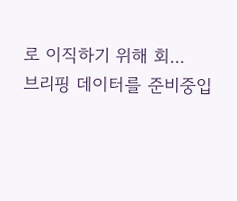로 이직하기 위해 회...
브리핑 데이터를 준비중입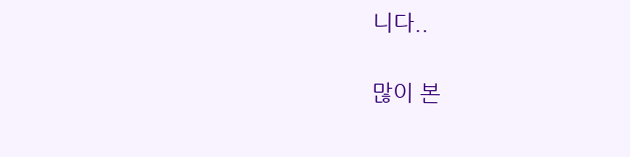니다..

많이 본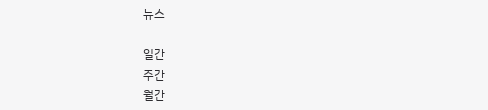뉴스

일간
주간
월간